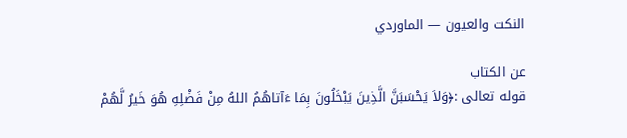النكت والعيون — الماوردي

عن الكتاب
قوله تعالى :﴿وَلاَ يَحْسَبَنَّ الَّذِينَ يَبْخَلُونَ بِمَا ءَآتاهُمُ اللهُ مِنْ فَضْلِهِ هُوَ خَيرُ لَّهُمْ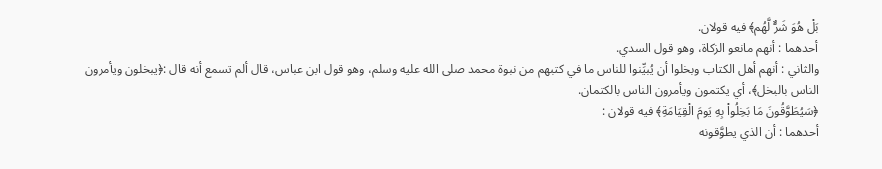بَلْ هُوَ شَرٌّ لَّهُم﴾ فيه قولان.
أحدهما : أنهم مانعو الزكاة، وهو قول السدي.
والثاني : أنهم أهل الكتاب وبخلوا أن يُبيِّنوا للناس ما في كتبهم من نبوة محمد صلى الله عليه وسلم، وهو قول ابن عباس، قال ألم تسمع أنه قال :﴿يبخلون ويأمرون الناس بالبخل﴾، أي يكتمون ويأمرون الناس بالكتمان.
﴿سَيُطَوَّقُونَ مَا بَخِلُواْ بِهِ يَومَ الْقِيَامَةِ﴾ فيه قولان :
أحدهما : أن الذي يطوَّقونه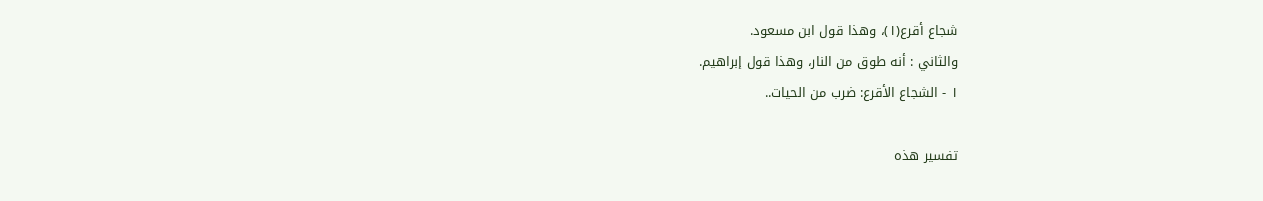شجاع أقرع(١)، وهذا قول ابن مسعود.
والثاني : أنه طوق من النار، وهذا قول إبراهيم.
١ - الشجاع الأقرع: ضرب من الحيات..

تفسير هذه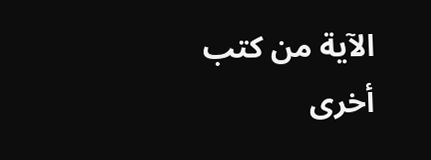الآية من كتب أخرى